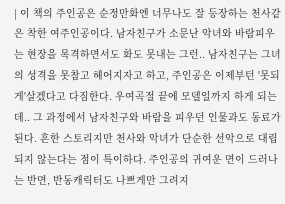| 이 책의 주인공은 순정만화엔 너무나도 잘 등장하는 천사같은 착한 여주인공이다. 남자친구가 소문난 악녀와 바람피우는 현장을 목격하면서도 화도 못내는 그런.. 남자친구는 그녀의 성격을 못참고 헤어지자고 하고, 주인공은 이제부턴 '못되게'살겠다고 다짐한다. 우여곡절 끝에 모델일까지 하게 되는데.. 그 과정에서 남자친구와 바람을 피우던 인물과도 동료가 된다. 흔한 스토리지만 천사와 악녀가 단순한 선악으로 대립되지 않는다는 점이 특이하다. 주인공의 귀여운 면이 드러나는 반면, 반동캐릭터도 나쁘게만 그려지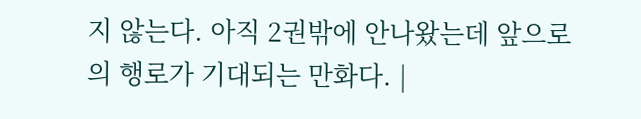지 않는다. 아직 2권밖에 안나왔는데 앞으로의 행로가 기대되는 만화다. |